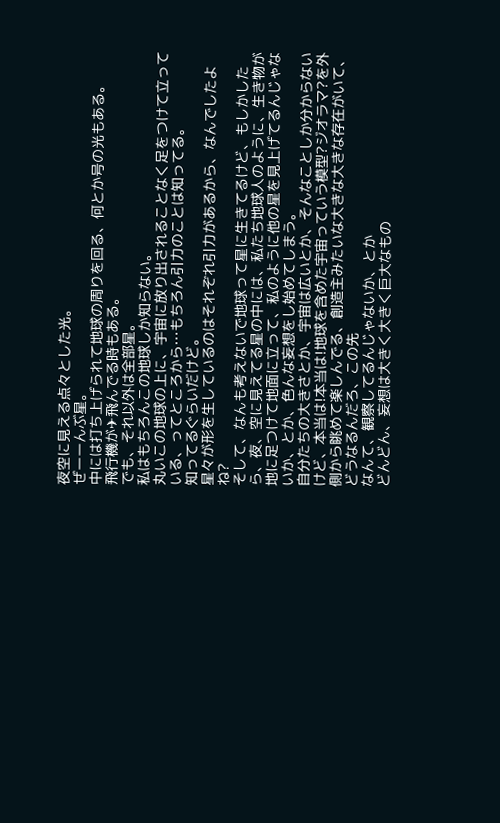夜空に見える点々とした光。
ぜーーんぶ星。
中には打ち上げられて地球の周りを回る、何とか号の光もある。
飛行機が✈飛んでる時もある。
でも、それ以外は全部星。
私はもちろんこの地球しか知らない。
丸いこの地球の上に、宇宙に放り出されることなく足をつけて立っている、ってところから…もちろん引力のことは知ってる。
知ってるぐらいだけど。
星々が形を生しているのはそれぞれ引力があるから、なんでしたよね?
そして、なんも考えないで地球って星に生きてるけど、もしかしたら、夜、空に見えてる星の中には、私たち地球人のように、生き物が地に足つけて地面に立って、私のように他の星を見上げてるんじゃないか、とか、色んな妄想をし始めてしまう。
自分たちの大きさとか、宇宙は広いとか、そんなことしか分からないけど、本当は!本当は!地球を含めた宇宙っていう模型?ジオラマ?を外側から眺めて楽しんでる、創造主みたいな大きな大きな存在がいて、
どうなるんだろ、この先
なんて、観察してるんじゃないか、とか
どんどん、妄想は大きく大きく巨大なもの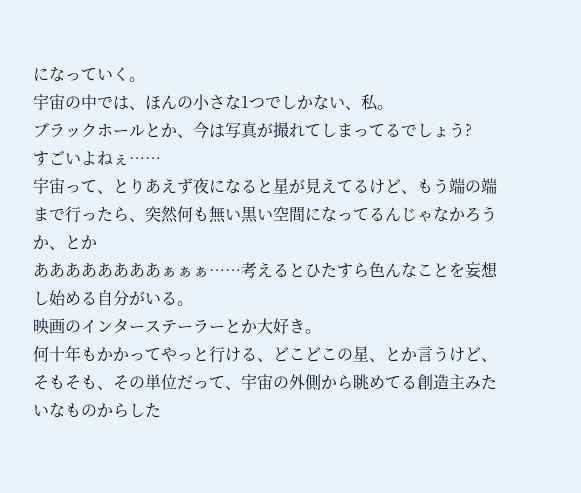になっていく。
宇宙の中では、ほんの小さな1つでしかない、私。
ブラックホールとか、今は写真が撮れてしまってるでしょう?
すごいよねぇ……
宇宙って、とりあえず夜になると星が見えてるけど、もう端の端まで行ったら、突然何も無い黒い空間になってるんじゃなかろうか、とか
ああああああああぁぁぁ……考えるとひたすら色んなことを妄想し始める自分がいる。
映画のインターステーラーとか大好き。
何十年もかかってやっと行ける、どこどこの星、とか言うけど、そもそも、その単位だって、宇宙の外側から眺めてる創造主みたいなものからした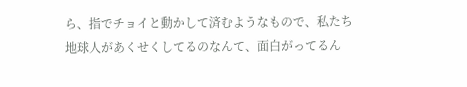ら、指でチョイと動かして済むようなもので、私たち地球人があくせくしてるのなんて、面白がってるん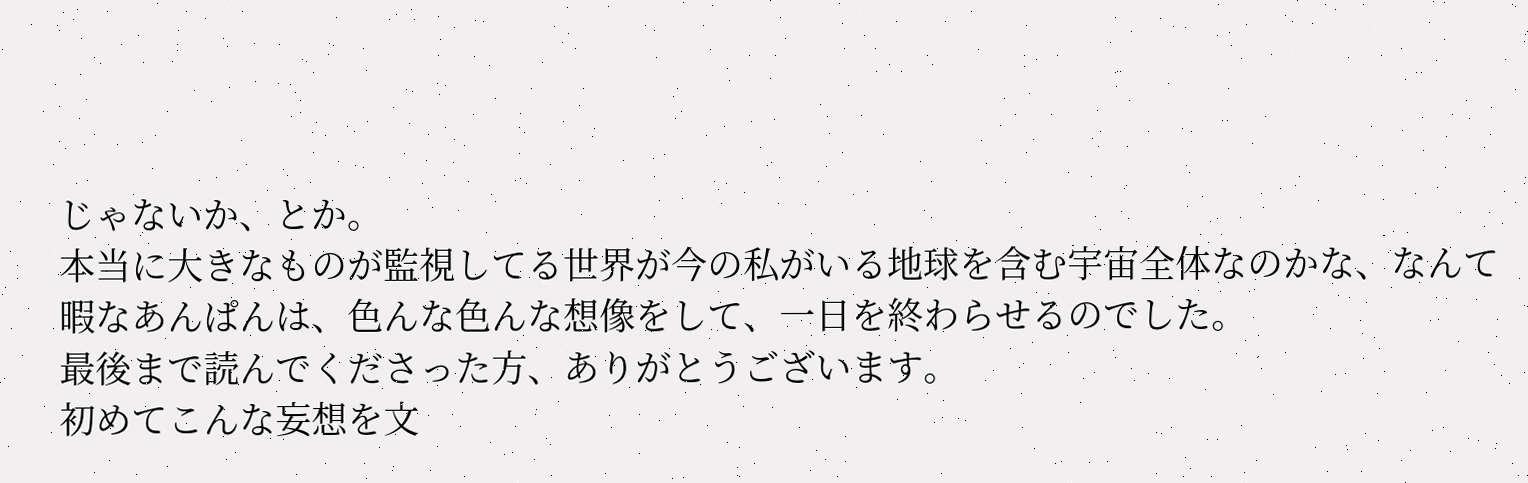じゃないか、とか。
本当に大きなものが監視してる世界が今の私がいる地球を含む宇宙全体なのかな、なんて
暇なあんぱんは、色んな色んな想像をして、一日を終わらせるのでした。
最後まで読んでくださった方、ありがとうございます。
初めてこんな妄想を文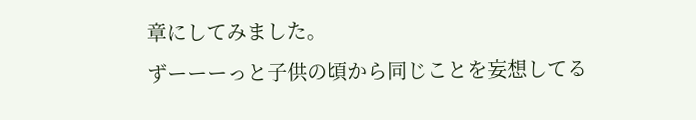章にしてみました。
ずーーーっと子供の頃から同じことを妄想してる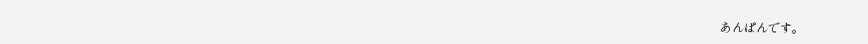あんぱんです。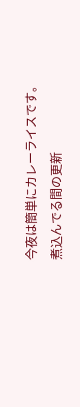今夜は簡単にカレーライスです。
煮込んでる間の更新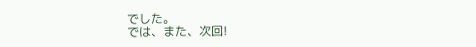でした。
では、また、次回!